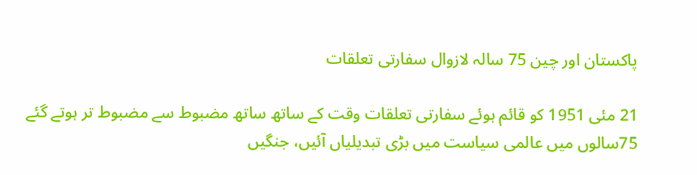پاکستان اور چین 75 سالہ لازوال سفارتی تعلقات

21 مئی 1951 کو قائم ہوئے سفارتی تعلقات وقت کے ساتھ ساتھ مضبوط سے مضبوط تر ہوتے گئے
75سالوں میں عالمی سیاست میں بڑی تبدیلیاں آئیں، جنگیں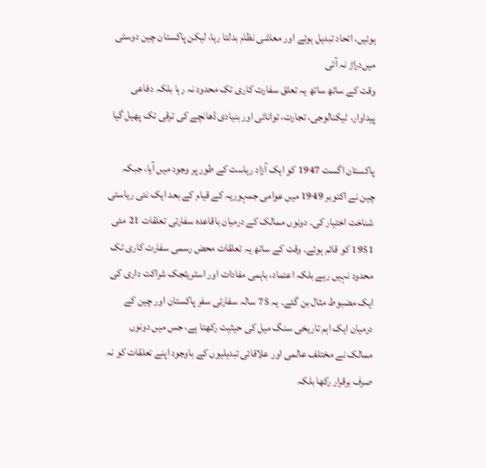ہوئیں، اتحاد تبدیل ہوئے اور معاشی نظام بدلتا رہا، لیکن پاکستان چین دوستی میں‌دراڑ نہ آئی
وقت کے ساتھ ساتھ یہ تعلق سفارت کاری تک محدود نہ رہا بلکہ دفاعی پیداوار، ٹیکنالوجی، تجارت، توانائی اور بنیادی ڈھانچے کی ترقی تک پھیل گیا

پاکستان اگست 1947 کو ایک آزاد ریاست کے طور پر وجود میں آیا، جبکہ چین نے اکتوبر 1949 میں عوامی جمہوریہ کے قیام کے بعد ایک نئی ریاستی شناخت اختیار کی۔ دونوں ممالک کے درمیان باقاعدہ سفارتی تعلقات 21 مئی 1951 کو قائم ہوئے۔ وقت کے ساتھ یہ تعلقات محض رسمی سفارت کاری تک محدود نہیں رہے بلکہ اعتماد، باہمی مفادات اور اسٹریٹجک شراکت داری کی ایک مضبوط مثال بن گئے۔ یہ 75 سالہ سفارتی سفر پاکستان اور چین کے درمیان ایک اہم تاریخی سنگ میل کی حیثیت رکھتا ہے، جس میں دونوں ممالک نے مختلف عالمی اور علاقائی تبدیلیوں کے باوجود اپنے تعلقات کو نہ صرف برقرار رکھا بلکہ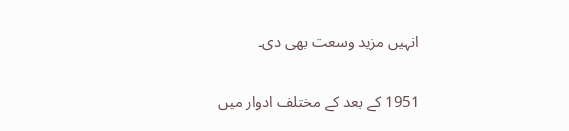انہیں مزید وسعت بھی دی۔

1951 کے بعد کے مختلف ادوار میں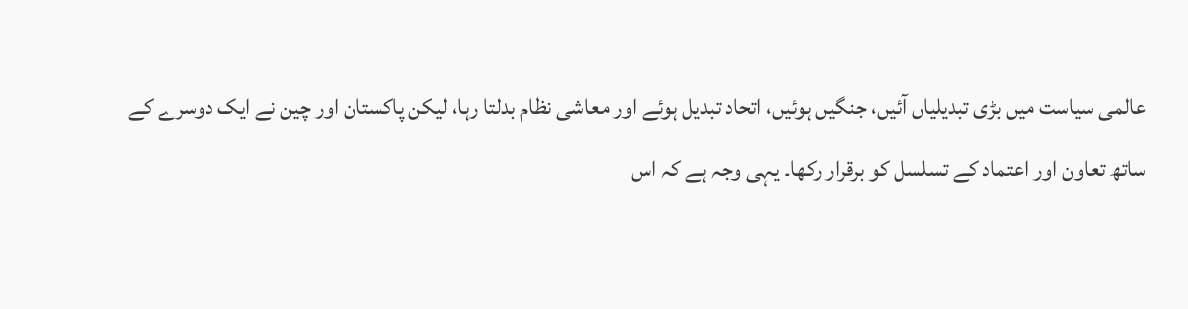عالمی سیاست میں بڑی تبدیلیاں آئیں، جنگیں ہوئیں، اتحاد تبدیل ہوئے اور معاشی نظام بدلتا رہا، لیکن پاکستان اور چین نے ایک دوسرے کے ساتھ تعاون اور اعتماد کے تسلسل کو برقرار رکھا۔ یہی وجہ ہے کہ اس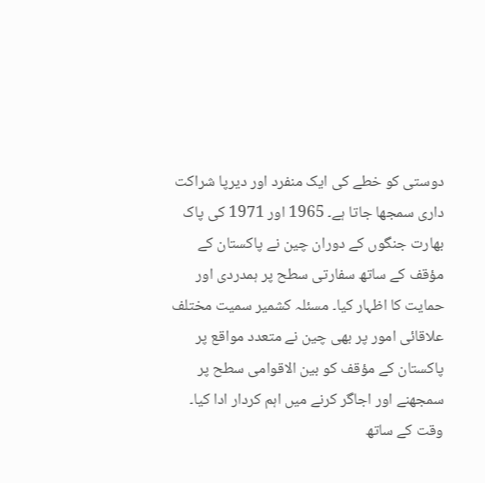دوستی کو خطے کی ایک منفرد اور دیرپا شراکت داری سمجھا جاتا ہے۔ 1965 اور 1971 کی پاک بھارت جنگوں کے دوران چین نے پاکستان کے مؤقف کے ساتھ سفارتی سطح پر ہمدردی اور حمایت کا اظہار کیا۔ مسئلہ کشمیر سمیت مختلف علاقائی امور پر بھی چین نے متعدد مواقع پر پاکستان کے مؤقف کو بین الاقوامی سطح پر سمجھنے اور اجاگر کرنے میں اہم کردار ادا کیا۔ وقت کے ساتھ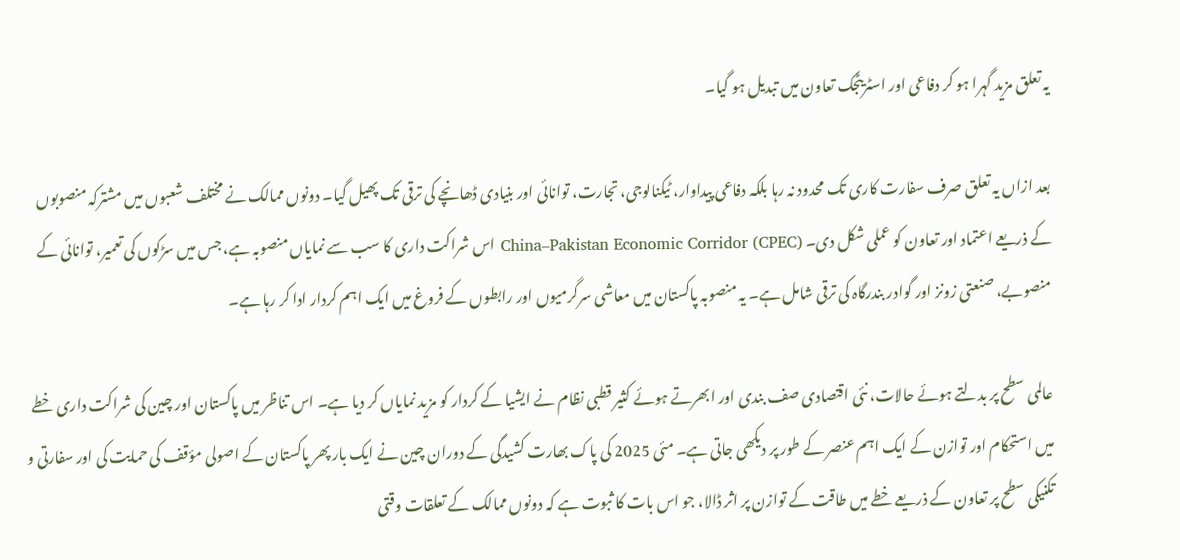یہ تعلق مزید گہرا ہو کر دفاعی اور اسٹریٹجک تعاون میں تبدیل ہو گیا۔

بعد ازاں یہ تعلق صرف سفارت کاری تک محدود نہ رہا بلکہ دفاعی پیداوار، ٹیکنالوجی، تجارت، توانائی اور بنیادی ڈھانچے کی ترقی تک پھیل گیا۔ دونوں ممالک نے مختلف شعبوں میں مشترکہ منصوبوں کے ذریعے اعتماد اور تعاون کو عملی شکل دی۔ China–Pakistan Economic Corridor (CPEC) اس شراکت داری کا سب سے نمایاں منصوبہ ہے، جس میں سڑکوں کی تعمیر، توانائی کے منصوبے، صنعتی زونز اور گوادر بندرگاہ کی ترقی شامل ہے۔ یہ منصوبہ پاکستان میں معاشی سرگرمیوں اور رابطوں کے فروغ میں ایک اہم کردار ادا کر رہا ہے۔

عالمی سطح پر بدلتے ہوئے حالات، نئی اقتصادی صف بندی اور ابھرتے ہوئے کثیر قطبی نظام نے ایشیا کے کردار کو مزید نمایاں کر دیا ہے۔ اس تناظر میں پاکستان اور چین کی شراکت داری خطے میں استحکام اور توازن کے ایک اہم عنصر کے طور پر دیکھی جاتی ہے۔ مئی 2025 کی پاک بھارت کشیدگی کے دوران چین نے ایک بار پھر پاکستان کے اصولی مؤقف کی حمایت کی اور سفارتی و تکنیکی سطح پر تعاون کے ذریعے خطے میں طاقت کے توازن پر اثر ڈالا، جو اس بات کا ثبوت ہے کہ دونوں ممالک کے تعلقات وقتی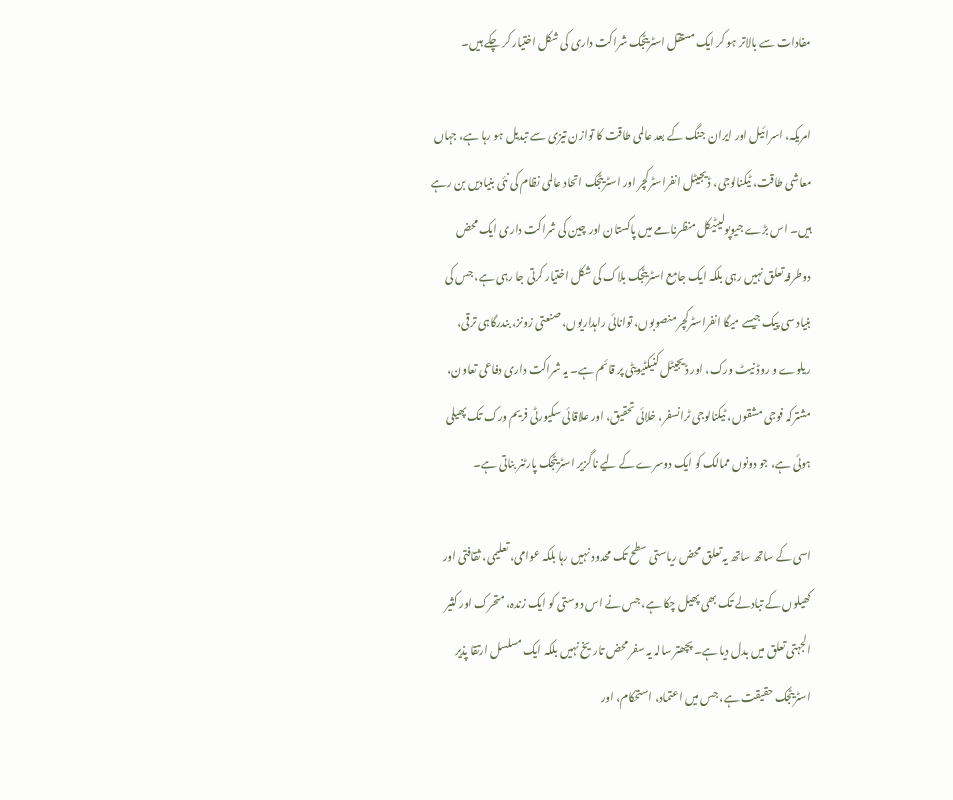مفادات سے بالاتر ہو کر ایک مستقل اسٹریٹجک شراکت داری کی شکل اختیار کر چکے ہیں۔

امریکہ، اسرائیل اور ایران جنگ کے بعد عالمی طاقت کا توازن تیزی سے تبدیل ہو رہا ہے، جہاں معاشی طاقت، ٹیکنالوجی، ڈیجیٹل انفراسٹرکچر اور اسٹریٹجک اتحاد عالمی نظام کی نئی بنیادیں بن رہے ہیں۔ اس بڑے جیوپولیٹیکل منظرنامے میں پاکستان اور چین کی شراکت داری ایک محض دوطرفہ تعلق نہیں رہی بلکہ ایک جامع اسٹریٹجک بلاک کی شکل اختیار کرتی جا رہی ہے، جس کی بنیاد سی پیک جیسے میگا انفراسٹرکچر منصوبوں، توانائی راہداریوں، صنعتی زونز، بندرگاہی ترقی، ریلوے و روڈ نیٹ ورک، اور ڈیجیٹل کنیکٹیویٹی پر قائم ہے۔ یہ شراکت داری دفاعی تعاون، مشترکہ فوجی مشقوں، ٹیکنالوجی ٹرانسفر، خلائی تحقیق، اور علاقائی سکیورٹی فریم ورک تک پھیلی ہوئی ہے، جو دونوں ممالک کو ایک دوسرے کے لیے ناگزیر اسٹریٹجک پارٹنر بناتی ہے۔

اسی کے ساتھ ساتھ یہ تعلق محض ریاستی سطح تک محدود نہیں رہا بلکہ عوامی، تعلیمی، ثقافتی اور کھیلوں کے تبادلے تک بھی پھیل چکا ہے، جس نے اس دوستی کو ایک زندہ، متحرک اور کثیر الجہتی تعلق میں بدل دیا ہے۔ پچھتر سالہ یہ سفر محض تاریخ نہیں بلکہ ایک مسلسل ارتقا پذیر اسٹریٹجک حقیقت ہے، جس میں اعتماد، استحکام، اور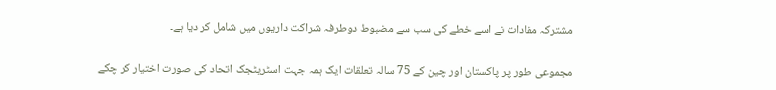مشترکہ مفادات نے اسے خطے کی سب سے مضبوط دوطرفہ شراکت داریوں میں شامل کر دیا ہے۔

مجموعی طور پر پاکستان اور چین کے 75 سالہ تعلقات ایک ہمہ جہت اسٹریٹجک اتحاد کی صورت اختیار کر چکے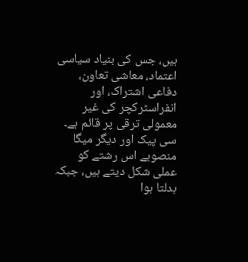ہیں، جس کی بنیاد سیاسی اعتماد، معاشی تعاون، دفاعی اشتراک، اور انفراسٹرکچر کی غیر معمولی ترقی پر قائم ہے۔ سی پیک اور دیگر میگا منصوبے اس رشتے کو عملی شکل دیتے ہیں، جبکہ بدلتا ہوا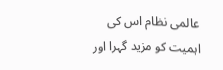عالمی نظام اس کی اہمیت کو مزید گہرا اور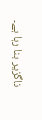ناگزیر بنا رہا ہے۔